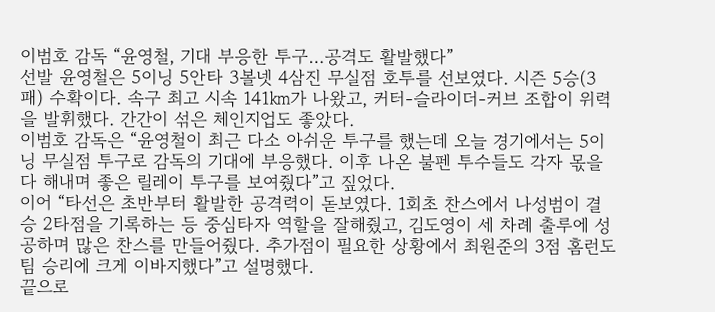이범호 감독 “윤영철, 기대 부응한 투구…공격도 활발했다”
선발 윤영철은 5이닝 5안타 3볼넷 4삼진 무실점 호투를 선보였다. 시즌 5승(3패) 수확이다. 속구 최고 시속 141㎞가 나왔고, 커터-슬라이더-커브 조합이 위력을 발휘했다. 간간이 섞은 체인지업도 좋았다.
이범호 감독은 “윤영철이 최근 다소 아쉬운 투구를 했는데 오늘 경기에서는 5이닝 무실점 투구로 감독의 기대에 부응했다. 이후 나온 불펜 투수들도 각자 몫을 다 해내며 좋은 릴레이 투구를 보여줬다”고 짚었다.
이어 “타선은 초반부터 활발한 공격력이 돋보였다. 1회초 찬스에서 나성범이 결승 2타점을 기록하는 등 중심타자 역할을 잘해줬고, 김도영이 세 차례 출루에 성공하며 많은 찬스를 만들어줬다. 추가점이 필요한 상황에서 최원준의 3점 홈런도 팀 승리에 크게 이바지했다”고 설명했다.
끝으로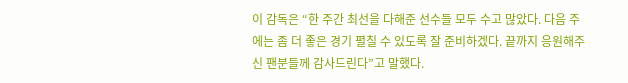이 감독은 “한 주간 최선을 다해준 선수들 모두 수고 많았다. 다음 주에는 좀 더 좋은 경기 펼칠 수 있도록 잘 준비하겠다. 끝까지 응원해주신 팬분들께 감사드린다”고 말했다.